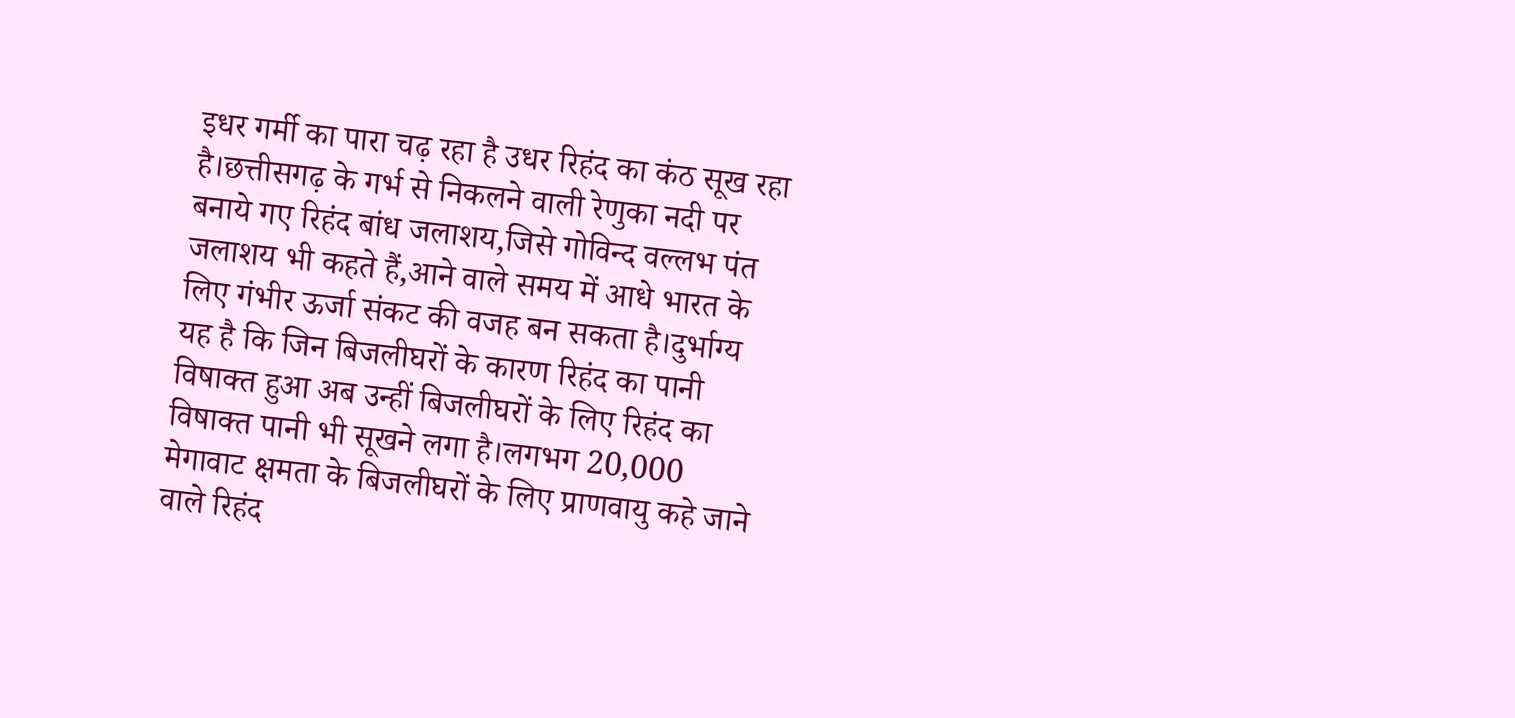इधर गर्मी का पारा चढ़ रहा है उधर रिहंद का कंठ सूख रहा है।छत्तीसगढ़ के गर्भ से निकलने वाली रेणुका नदी पर बनाये गए रिहंद बांध जलाशय,जिसे गोविन्द वल्लभ पंत जलाशय भी कहते हैं,आने वाले समय में आधे भारत के लिए गंभीर ऊर्जा संकट की वजह बन सकता है।दुर्भाग्य यह है कि जिन बिजलीघरों के कारण रिहंद का पानी विषाक्त हुआ अब उन्हीं बिजलीघरों के लिए रिहंद का विषाक्त पानी भी सूखने लगा है।लगभग 20,000 मेगावाट क्षमता के बिजलीघरों के लिए प्राणवायु कहे जाने वाले रिहंद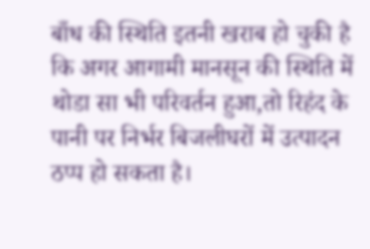बाँध की स्थिति इतनी खराब हो चुकी है कि अगर आगामी मानसून की स्थिति में थोडा सा भी परिवर्तन हुआ,तो रिहंद के पानी पर निर्भर बिजलीघरों में उत्पादन ठप्प हो सकता है।